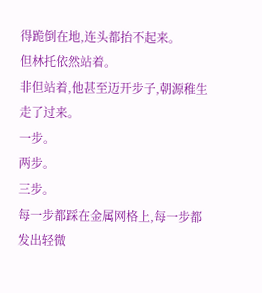得跪倒在地,连头都抬不起来。
但林托依然站着。
非但站着,他甚至迈开步子,朝源稚生走了过来。
一步。
两步。
三步。
每一步都踩在金属网格上,每一步都发出轻微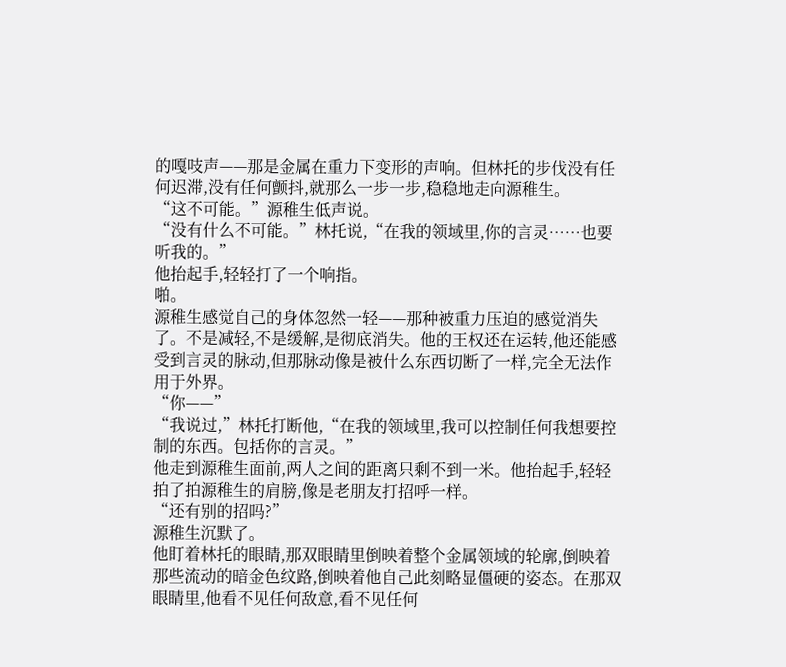的嘎吱声——那是金属在重力下变形的声响。但林托的步伐没有任何迟滞,没有任何颤抖,就那么一步一步,稳稳地走向源稚生。
“这不可能。”源稚生低声说。
“没有什么不可能。”林托说,“在我的领域里,你的言灵……也要听我的。”
他抬起手,轻轻打了一个响指。
啪。
源稚生感觉自己的身体忽然一轻——那种被重力压迫的感觉消失了。不是减轻,不是缓解,是彻底消失。他的王权还在运转,他还能感受到言灵的脉动,但那脉动像是被什么东西切断了一样,完全无法作用于外界。
“你——”
“我说过,”林托打断他,“在我的领域里,我可以控制任何我想要控制的东西。包括你的言灵。”
他走到源稚生面前,两人之间的距离只剩不到一米。他抬起手,轻轻拍了拍源稚生的肩膀,像是老朋友打招呼一样。
“还有别的招吗?”
源稚生沉默了。
他盯着林托的眼睛,那双眼睛里倒映着整个金属领域的轮廓,倒映着那些流动的暗金色纹路,倒映着他自己此刻略显僵硬的姿态。在那双眼睛里,他看不见任何敌意,看不见任何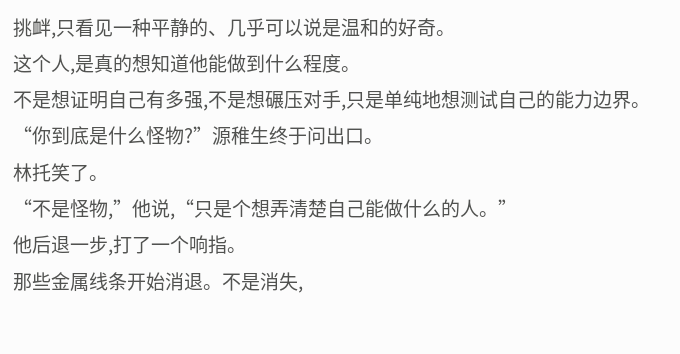挑衅,只看见一种平静的、几乎可以说是温和的好奇。
这个人,是真的想知道他能做到什么程度。
不是想证明自己有多强,不是想碾压对手,只是单纯地想测试自己的能力边界。
“你到底是什么怪物?”源稚生终于问出口。
林托笑了。
“不是怪物,”他说,“只是个想弄清楚自己能做什么的人。”
他后退一步,打了一个响指。
那些金属线条开始消退。不是消失,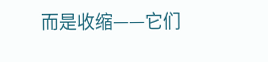而是收缩——它们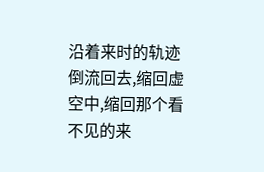沿着来时的轨迹倒流回去,缩回虚空中,缩回那个看不见的来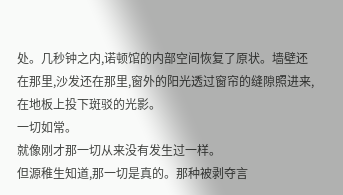处。几秒钟之内,诺顿馆的内部空间恢复了原状。墙壁还在那里,沙发还在那里,窗外的阳光透过窗帘的缝隙照进来,在地板上投下斑驳的光影。
一切如常。
就像刚才那一切从来没有发生过一样。
但源稚生知道,那一切是真的。那种被剥夺言